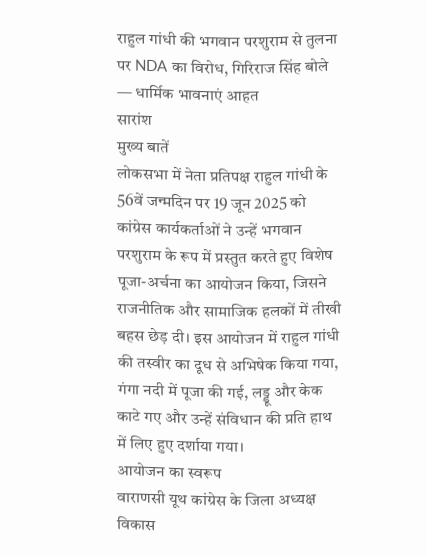राहुल गांधी की भगवान परशुराम से तुलना पर NDA का विरोध, गिरिराज सिंह बोले — धार्मिक भावनाएं आहत
सारांश
मुख्य बातें
लोकसभा में नेता प्रतिपक्ष राहुल गांधी के 56वें जन्मदिन पर 19 जून 2025 को कांग्रेस कार्यकर्ताओं ने उन्हें भगवान परशुराम के रूप में प्रस्तुत करते हुए विशेष पूजा-अर्चना का आयोजन किया, जिसने राजनीतिक और सामाजिक हलकों में तीखी बहस छेड़ दी। इस आयोजन में राहुल गांधी की तस्वीर का दूध से अभिषेक किया गया, गंगा नदी में पूजा की गई, लड्डू और केक काटे गए और उन्हें संविधान की प्रति हाथ में लिए हुए दर्शाया गया।
आयोजन का स्वरूप
वाराणसी यूथ कांग्रेस के जिला अध्यक्ष विकास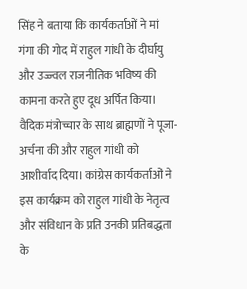सिंह ने बताया कि कार्यकर्ताओं ने मां गंगा की गोद में राहुल गांधी के दीर्घायु और उज्ज्वल राजनीतिक भविष्य की कामना करते हुए दूध अर्पित किया। वैदिक मंत्रोच्चार के साथ ब्राह्मणों ने पूजा-अर्चना की और राहुल गांधी को आशीर्वाद दिया। कांग्रेस कार्यकर्ताओं ने इस कार्यक्रम को राहुल गांधी के नेतृत्व और संविधान के प्रति उनकी प्रतिबद्धता के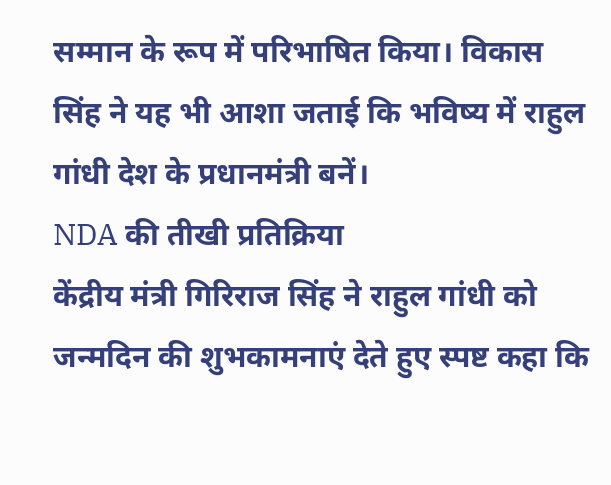सम्मान के रूप में परिभाषित किया। विकास सिंह ने यह भी आशा जताई कि भविष्य में राहुल गांधी देश के प्रधानमंत्री बनें।
NDA की तीखी प्रतिक्रिया
केंद्रीय मंत्री गिरिराज सिंह ने राहुल गांधी को जन्मदिन की शुभकामनाएं देते हुए स्पष्ट कहा कि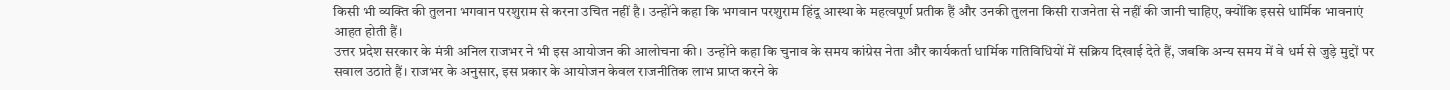किसी भी व्यक्ति की तुलना भगवान परशुराम से करना उचित नहीं है। उन्होंने कहा कि भगवान परशुराम हिंदू आस्था के महत्वपूर्ण प्रतीक हैं और उनकी तुलना किसी राजनेता से नहीं की जानी चाहिए, क्योंकि इससे धार्मिक भावनाएं आहत होती हैं।
उत्तर प्रदेश सरकार के मंत्री अनिल राजभर ने भी इस आयोजन की आलोचना की। उन्होंने कहा कि चुनाव के समय कांग्रेस नेता और कार्यकर्ता धार्मिक गतिविधियों में सक्रिय दिखाई देते हैं, जबकि अन्य समय में वे धर्म से जुड़े मुद्दों पर सवाल उठाते हैं। राजभर के अनुसार, इस प्रकार के आयोजन केवल राजनीतिक लाभ प्राप्त करने के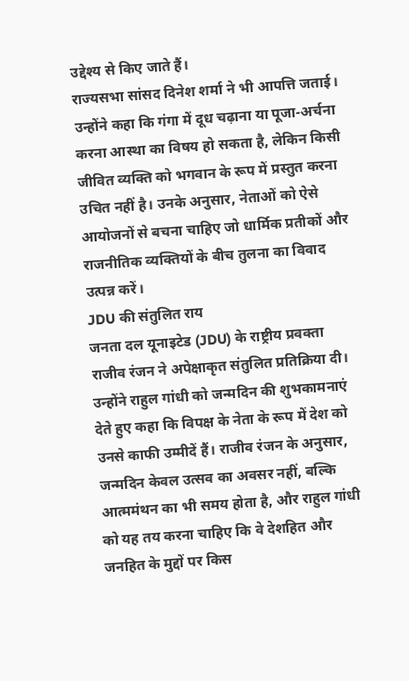उद्देश्य से किए जाते हैं।
राज्यसभा सांसद दिनेश शर्मा ने भी आपत्ति जताई। उन्होंने कहा कि गंगा में दूध चढ़ाना या पूजा-अर्चना करना आस्था का विषय हो सकता है, लेकिन किसी जीवित व्यक्ति को भगवान के रूप में प्रस्तुत करना उचित नहीं है। उनके अनुसार, नेताओं को ऐसे आयोजनों से बचना चाहिए जो धार्मिक प्रतीकों और राजनीतिक व्यक्तियों के बीच तुलना का विवाद उत्पन्न करें।
JDU की संतुलित राय
जनता दल यूनाइटेड (JDU) के राष्ट्रीय प्रवक्ता राजीव रंजन ने अपेक्षाकृत संतुलित प्रतिक्रिया दी। उन्होंने राहुल गांधी को जन्मदिन की शुभकामनाएं देते हुए कहा कि विपक्ष के नेता के रूप में देश को उनसे काफी उम्मीदें हैं। राजीव रंजन के अनुसार, जन्मदिन केवल उत्सव का अवसर नहीं, बल्कि आत्ममंथन का भी समय होता है, और राहुल गांधी को यह तय करना चाहिए कि वे देशहित और जनहित के मुद्दों पर किस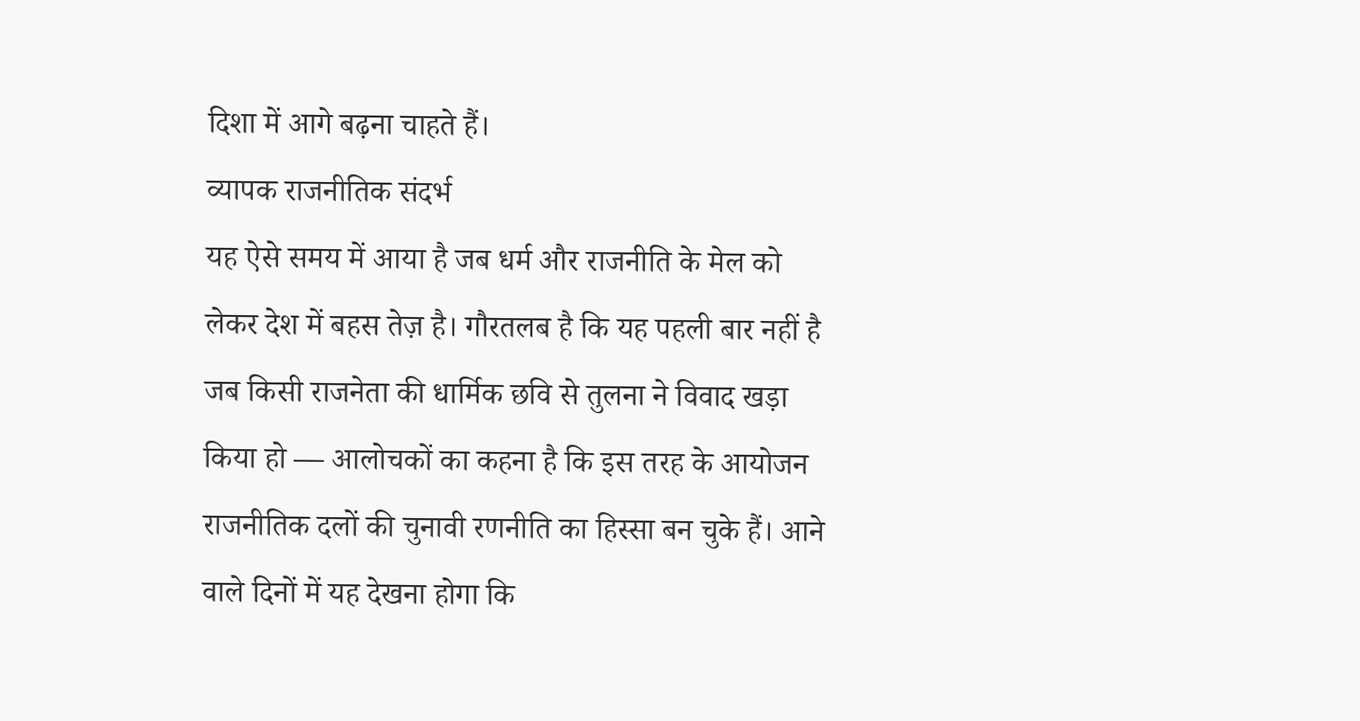दिशा में आगे बढ़ना चाहते हैं।
व्यापक राजनीतिक संदर्भ
यह ऐसे समय में आया है जब धर्म और राजनीति के मेल को लेकर देश में बहस तेज़ है। गौरतलब है कि यह पहली बार नहीं है जब किसी राजनेता की धार्मिक छवि से तुलना ने विवाद खड़ा किया हो — आलोचकों का कहना है कि इस तरह के आयोजन राजनीतिक दलों की चुनावी रणनीति का हिस्सा बन चुके हैं। आने वाले दिनों में यह देखना होगा कि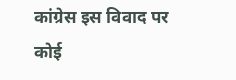कांग्रेस इस विवाद पर कोई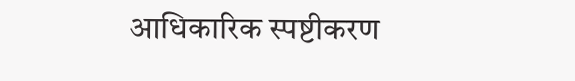आधिकारिक स्पष्टीकरण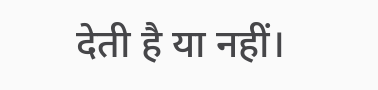देती है या नहीं।